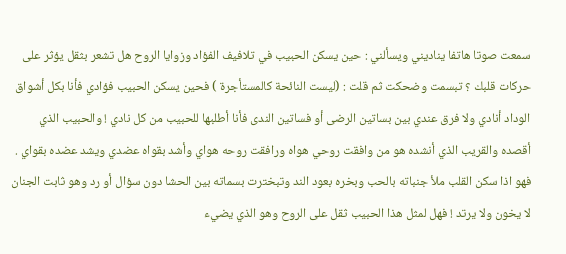سمعت صوتا هاتفا يناديني ويسألني : حين يسكن الحبيب في تلافيف الفؤاد وزوايا الروح هل تشعر بثقل يؤثر على حركات قلبك ؟ تبسمت وضحكت ثم قلت : (ليست النائحة كالمستأجرة ) فحين يسكن الحبيب فؤادي فأنا بكل أشواق الوداد أنادي ولا فرق عندي بين بساتين الرضى أو فساتين الندى فأنا أطلبها للحبيب من كل نادي ! والحبيب الذي أقصده والقريب الذي أنشده هو من وافقت روحي هواه ورافقت روحه هواي وأشد بقواه عضدي ويشد عضده بقواي . فهو اذا سكن القلب ملأ جنباته بالحب وبخره بعود الند وتبخترت بسماته بين الحشا دون سؤال أو رد وهو ثابت الجنان لا يخون ولا يرتد ! فهل لمثل هذا الحبيب ثقل على الروح وهو الذي يضيء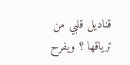قناديل قلبي من ترياقها ؟ ويفرح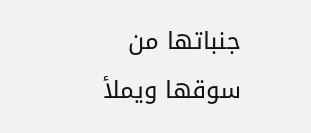جنباتها من سوقها ويملأ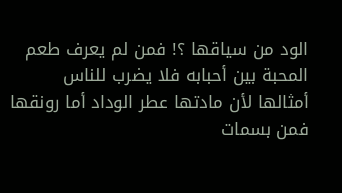الود من سياقها ؟! فمن لم يعرف طعم المحبة بين أحبابه فلا يضرب للناس أمثالها لأن مادتها عطر الوداد أما رونقها فمن بسمات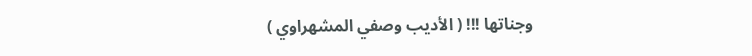وجناتها !!! ( الأديب وصفي المشهراوي )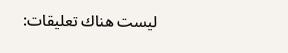ليست هناك تعليقات: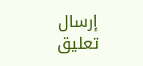إرسال تعليق